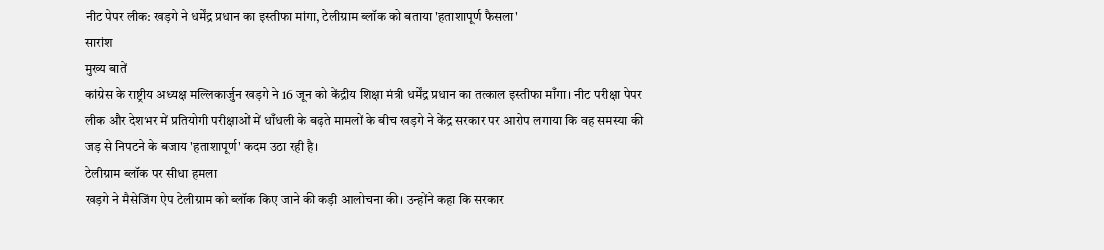नीट पेपर लीक: खड़गे ने धर्मेंद्र प्रधान का इस्तीफा मांगा, टेलीग्राम ब्लॉक को बताया 'हताशापूर्ण फैसला'
सारांश
मुख्य बातें
कांग्रेस के राष्ट्रीय अध्यक्ष मल्लिकार्जुन खड़गे ने 16 जून को केंद्रीय शिक्षा मंत्री धर्मेंद्र प्रधान का तत्काल इस्तीफा माँगा। नीट परीक्षा पेपर लीक और देशभर में प्रतियोगी परीक्षाओं में धाँधली के बढ़ते मामलों के बीच खड़गे ने केंद्र सरकार पर आरोप लगाया कि वह समस्या की जड़ से निपटने के बजाय 'हताशापूर्ण' कदम उठा रही है।
टेलीग्राम ब्लॉक पर सीधा हमला
खड़गे ने मैसेजिंग ऐप टेलीग्राम को ब्लॉक किए जाने की कड़ी आलोचना की। उन्होंने कहा कि सरकार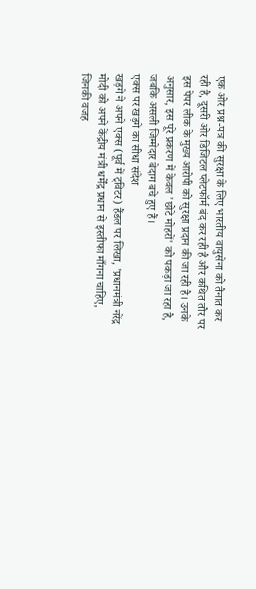एक ओर प्रश्न-पत्र की सुरक्षा के लिए भारतीय वायुसेना को तैनात कर रही है, दूसरी ओर डिजिटल प्लेटफॉर्म बंद कर रही है और कथित तौर पर इस पेपर लीक के मुख्य आरोपी को सुरक्षा प्रदान की जा रही है। उनके अनुसार, इस पूरे प्रकरण में केवल 'छोटे मोहरों' को पकड़ा जा रहा है, जबकि असली जिम्मेदार बेदाग बचे हुए हैं।
एक्स पर खड़गे का सीधा संदेश
खड़गे ने अपने एक्स (पूर्व में ट्विटर) हैंडल पर लिखा, 'प्रधानमंत्री नरेंद्र मोदी को अपने केंद्रीय मंत्री धर्मेंद्र प्रधान से इस्तीफा माँगना चाहिए, जिनकी वजह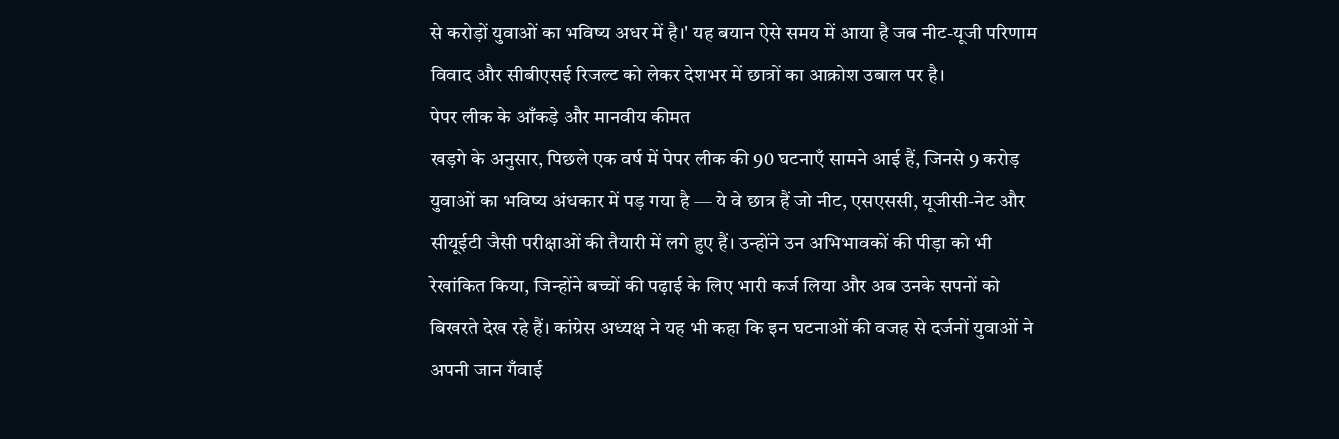से करोड़ों युवाओं का भविष्य अधर में है।' यह बयान ऐसे समय में आया है जब नीट-यूजी परिणाम विवाद और सीबीएसई रिजल्ट को लेकर देशभर में छात्रों का आक्रोश उबाल पर है।
पेपर लीक के आँकड़े और मानवीय कीमत
खड़गे के अनुसार, पिछले एक वर्ष में पेपर लीक की 90 घटनाएँ सामने आई हैं, जिनसे 9 करोड़ युवाओं का भविष्य अंधकार में पड़ गया है — ये वे छात्र हैं जो नीट, एसएससी, यूजीसी-नेट और सीयूईटी जैसी परीक्षाओं की तैयारी में लगे हुए हैं। उन्होंने उन अभिभावकों की पीड़ा को भी रेखांकित किया, जिन्होंने बच्चों की पढ़ाई के लिए भारी कर्ज लिया और अब उनके सपनों को बिखरते देख रहे हैं। कांग्रेस अध्यक्ष ने यह भी कहा कि इन घटनाओं की वजह से दर्जनों युवाओं ने अपनी जान गँवाई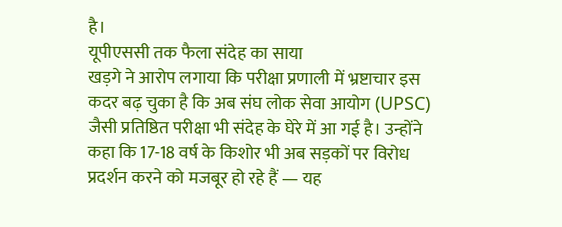है।
यूपीएससी तक फैला संदेह का साया
खड़गे ने आरोप लगाया कि परीक्षा प्रणाली में भ्रष्टाचार इस कदर बढ़ चुका है कि अब संघ लोक सेवा आयोग (UPSC) जैसी प्रतिष्ठित परीक्षा भी संदेह के घेरे में आ गई है। उन्होंने कहा कि 17-18 वर्ष के किशोर भी अब सड़कों पर विरोध प्रदर्शन करने को मजबूर हो रहे हैं — यह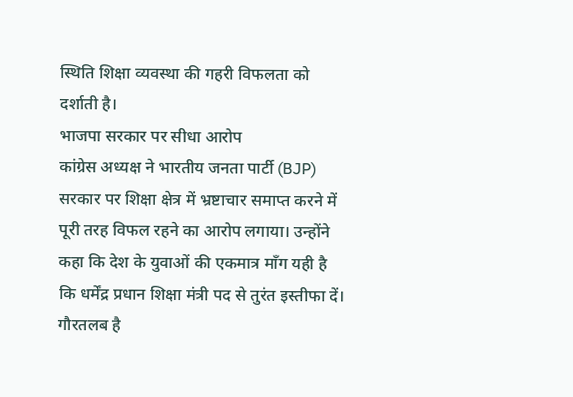स्थिति शिक्षा व्यवस्था की गहरी विफलता को दर्शाती है।
भाजपा सरकार पर सीधा आरोप
कांग्रेस अध्यक्ष ने भारतीय जनता पार्टी (BJP) सरकार पर शिक्षा क्षेत्र में भ्रष्टाचार समाप्त करने में पूरी तरह विफल रहने का आरोप लगाया। उन्होंने कहा कि देश के युवाओं की एकमात्र माँग यही है कि धर्मेंद्र प्रधान शिक्षा मंत्री पद से तुरंत इस्तीफा दें। गौरतलब है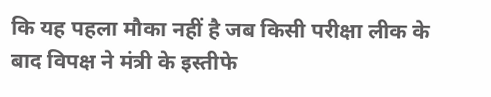कि यह पहला मौका नहीं है जब किसी परीक्षा लीक के बाद विपक्ष ने मंत्री के इस्तीफे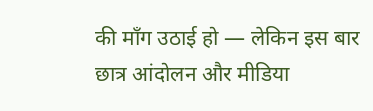की माँग उठाई हो — लेकिन इस बार छात्र आंदोलन और मीडिया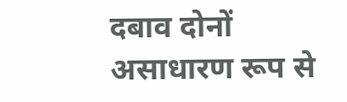दबाव दोनों असाधारण रूप से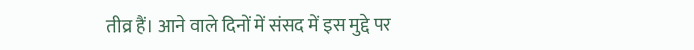तीव्र हैं। आने वाले दिनों में संसद में इस मुद्दे पर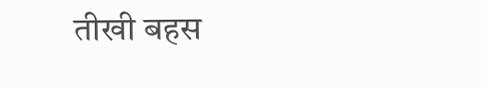तीखी बहस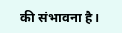की संभावना है।